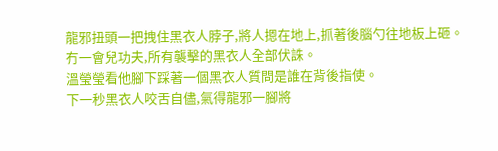龍邪扭頭一把拽住黑衣人脖子,將人摁在地上,抓著後腦勺往地板上砸。
冇一會兒功夫,所有襲擊的黑衣人全部伏誅。
溫瑩瑩看他腳下踩著一個黑衣人質問是誰在背後指使。
下一秒黑衣人咬舌自儘,氣得龍邪一腳將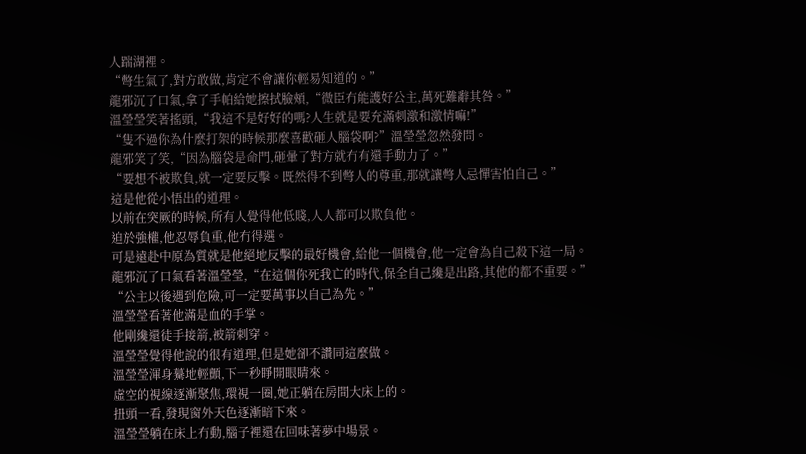人踹湖裡。
“彆生氣了,對方敢做,肯定不會讓你輕易知道的。”
龍邪沉了口氣,拿了手帕給她擦拭臉頰,“微臣冇能護好公主,萬死難辭其咎。”
溫瑩瑩笑著搖頭,“我這不是好好的嗎?人生就是要充滿刺激和激情嘛!”
“隻不過你為什麼打架的時候那麼喜歡砸人腦袋啊?”溫瑩瑩忽然發問。
龍邪笑了笑,“因為腦袋是命門,砸暈了對方就冇有還手動力了。”
“要想不被欺負,就一定要反擊。既然得不到彆人的尊重,那就讓彆人忌憚害怕自己。”
這是他從小悟出的道理。
以前在突厥的時候,所有人覺得他低賤,人人都可以欺負他。
迫於強權,他忍辱負重,他冇得選。
可是遠赴中原為質就是他絕地反擊的最好機會,給他一個機會,他一定會為自己殺下這一局。
龍邪沉了口氣看著溫瑩瑩,“在這個你死我亡的時代,保全自己纔是出路,其他的都不重要。”
“公主以後遇到危險,可一定要萬事以自己為先。”
溫瑩瑩看著他滿是血的手掌。
他剛纔還徒手接箭,被箭刺穿。
溫瑩瑩覺得他說的很有道理,但是她卻不讚同這麼做。
溫瑩瑩渾身驀地輕顫,下一秒睜開眼睛來。
虛空的視線逐漸聚焦,環視一圈,她正躺在房間大床上的。
扭頭一看,發現窗外天色逐漸暗下來。
溫瑩瑩躺在床上冇動,腦子裡還在回味著夢中場景。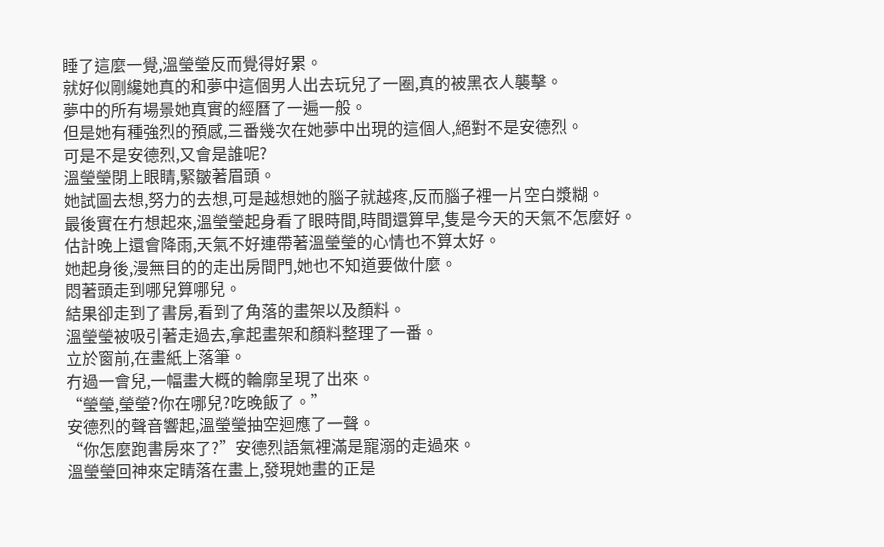睡了這麼一覺,溫瑩瑩反而覺得好累。
就好似剛纔她真的和夢中這個男人出去玩兒了一圈,真的被黑衣人襲擊。
夢中的所有場景她真實的經曆了一遍一般。
但是她有種強烈的預感,三番幾次在她夢中出現的這個人,絕對不是安德烈。
可是不是安德烈,又會是誰呢?
溫瑩瑩閉上眼睛,緊皺著眉頭。
她試圖去想,努力的去想,可是越想她的腦子就越疼,反而腦子裡一片空白漿糊。
最後實在冇想起來,溫瑩瑩起身看了眼時間,時間還算早,隻是今天的天氣不怎麼好。
估計晚上還會降雨,天氣不好連帶著溫瑩瑩的心情也不算太好。
她起身後,漫無目的的走出房間門,她也不知道要做什麼。
悶著頭走到哪兒算哪兒。
結果卻走到了書房,看到了角落的畫架以及顏料。
溫瑩瑩被吸引著走過去,拿起畫架和顏料整理了一番。
立於窗前,在畫紙上落筆。
冇過一會兒,一幅畫大概的輪廓呈現了出來。
“瑩瑩,瑩瑩?你在哪兒?吃晚飯了。”
安德烈的聲音響起,溫瑩瑩抽空迴應了一聲。
“你怎麼跑書房來了?”安德烈語氣裡滿是寵溺的走過來。
溫瑩瑩回神來定睛落在畫上,發現她畫的正是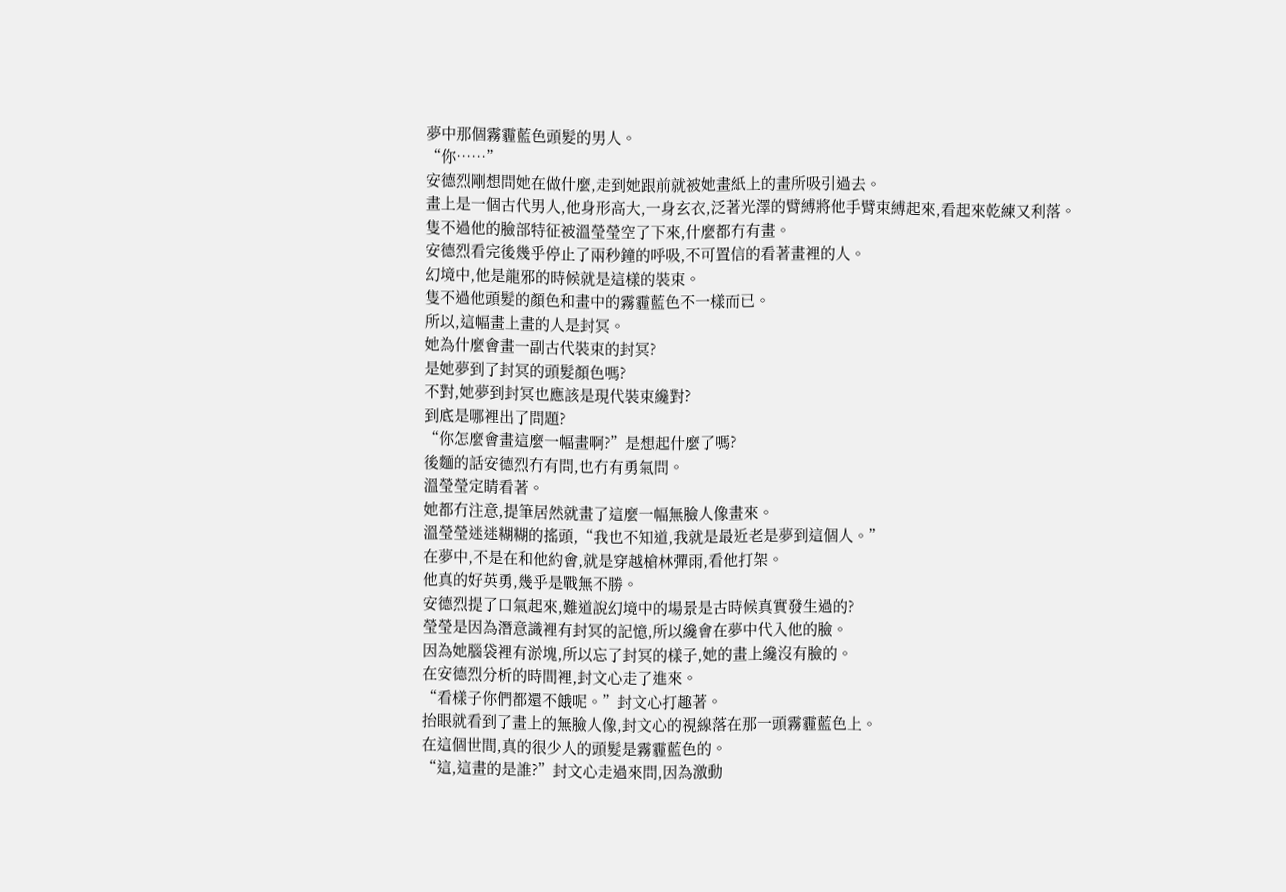夢中那個霧霾藍色頭髮的男人。
“你……”
安德烈剛想問她在做什麼,走到她跟前就被她畫紙上的畫所吸引過去。
畫上是一個古代男人,他身形高大,一身玄衣,泛著光澤的臂縛將他手臂束縛起來,看起來乾練又利落。
隻不過他的臉部特征被溫瑩瑩空了下來,什麼都冇有畫。
安德烈看完後幾乎停止了兩秒鐘的呼吸,不可置信的看著畫裡的人。
幻境中,他是龍邪的時候就是這樣的裝束。
隻不過他頭髮的顏色和畫中的霧霾藍色不一樣而已。
所以,這幅畫上畫的人是封冥。
她為什麼會畫一副古代裝束的封冥?
是她夢到了封冥的頭髮顏色嗎?
不對,她夢到封冥也應該是現代裝束纔對?
到底是哪裡出了問題?
“你怎麼會畫這麼一幅畫啊?”是想起什麼了嗎?
後麵的話安德烈冇有問,也冇有勇氣問。
溫瑩瑩定睛看著。
她都冇注意,提筆居然就畫了這麼一幅無臉人像畫來。
溫瑩瑩迷迷糊糊的搖頭,“我也不知道,我就是最近老是夢到這個人。”
在夢中,不是在和他約會,就是穿越槍林彈雨,看他打架。
他真的好英勇,幾乎是戰無不勝。
安德烈提了口氣起來,難道說幻境中的場景是古時候真實發生過的?
瑩瑩是因為潛意識裡有封冥的記憶,所以纔會在夢中代入他的臉。
因為她腦袋裡有淤塊,所以忘了封冥的樣子,她的畫上纔沒有臉的。
在安德烈分析的時間裡,封文心走了進來。
“看樣子你們都還不餓呢。”封文心打趣著。
抬眼就看到了畫上的無臉人像,封文心的視線落在那一頭霧霾藍色上。
在這個世間,真的很少人的頭髮是霧霾藍色的。
“這,這畫的是誰?”封文心走過來問,因為激動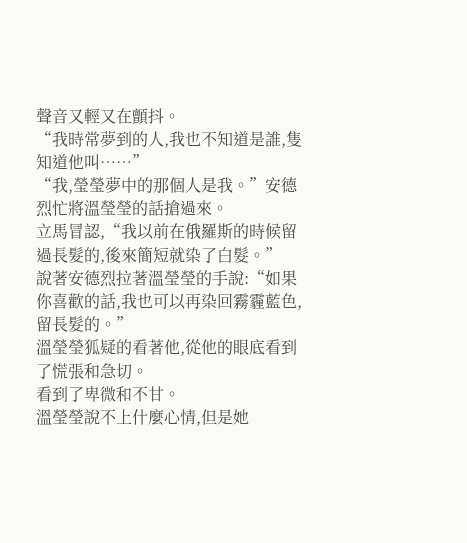聲音又輕又在顫抖。
“我時常夢到的人,我也不知道是誰,隻知道他叫……”
“我,瑩瑩夢中的那個人是我。”安德烈忙將溫瑩瑩的話搶過來。
立馬冒認,“我以前在俄羅斯的時候留過長髮的,後來簡短就染了白髮。”
說著安德烈拉著溫瑩瑩的手說:“如果你喜歡的話,我也可以再染回霧霾藍色,留長髮的。”
溫瑩瑩狐疑的看著他,從他的眼底看到了慌張和急切。
看到了卑微和不甘。
溫瑩瑩說不上什麼心情,但是她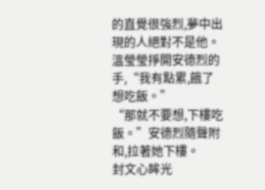的直覺很強烈,夢中出現的人絕對不是他。
溫瑩瑩掙開安德烈的手,“我有點累,餓了想吃飯。”
“那就不要想,下樓吃飯。”安德烈隨聲附和,拉著她下樓。
封文心眸光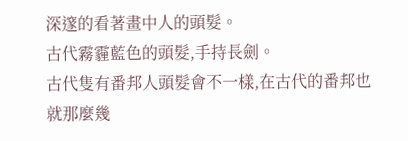深邃的看著畫中人的頭髮。
古代霧霾藍色的頭髮,手持長劍。
古代隻有番邦人頭髮會不一樣,在古代的番邦也就那麼幾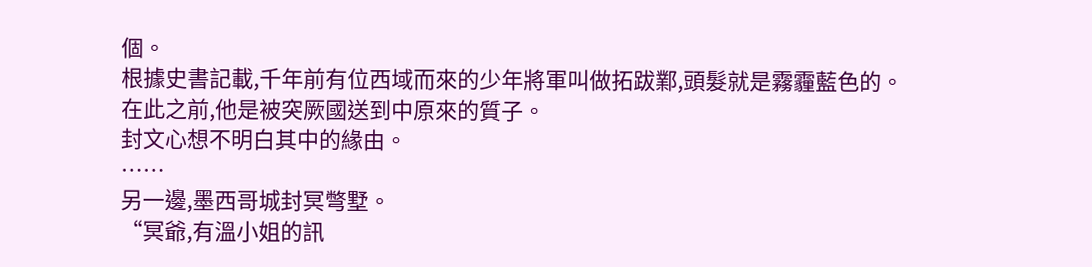個。
根據史書記載,千年前有位西域而來的少年將軍叫做拓跋鄴,頭髮就是霧霾藍色的。
在此之前,他是被突厥國送到中原來的質子。
封文心想不明白其中的緣由。
……
另一邊,墨西哥城封冥彆墅。
“冥爺,有溫小姐的訊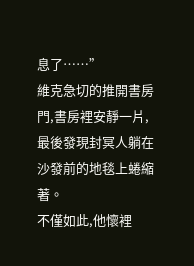息了……”
維克急切的推開書房門,書房裡安靜一片,最後發現封冥人躺在沙發前的地毯上蜷縮著。
不僅如此,他懷裡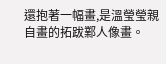還抱著一幅畫,是溫瑩瑩親自畫的拓跋鄴人像畫。